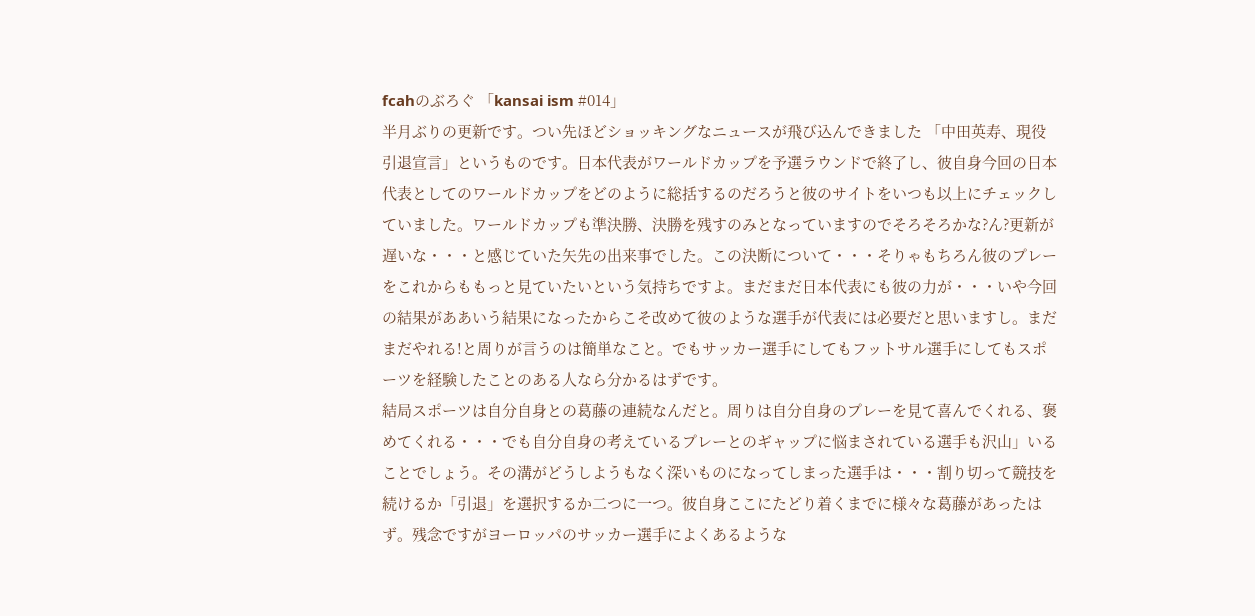fcahのぶろぐ 「kansai ism #014」
半月ぶりの更新です。つい先ほどショッキングなニュースが飛び込んできました 「中田英寿、現役引退宣言」というものです。日本代表がワールドカップを予選ラウンドで終了し、彼自身今回の日本代表としてのワールドカップをどのように総括するのだろうと彼のサイトをいつも以上にチェックしていました。ワールドカップも準決勝、決勝を残すのみとなっていますのでそろそろかな?ん?更新が遅いな・・・と感じていた矢先の出来事でした。この決断について・・・そりゃもちろん彼のプレーをこれからももっと見ていたいという気持ちですよ。まだまだ日本代表にも彼の力が・・・いや今回の結果がああいう結果になったからこそ改めて彼のような選手が代表には必要だと思いますし。まだまだやれる!と周りが言うのは簡単なこと。でもサッカー選手にしてもフットサル選手にしてもスポーツを経験したことのある人なら分かるはずです。
結局スポーツは自分自身との葛藤の連続なんだと。周りは自分自身のプレーを見て喜んでくれる、褒めてくれる・・・でも自分自身の考えているプレーとのギャップに悩まされている選手も沢山」いることでしょう。その溝がどうしようもなく深いものになってしまった選手は・・・割り切って競技を続けるか「引退」を選択するか二つに一つ。彼自身ここにたどり着くまでに様々な葛藤があったはず。残念ですがヨーロッパのサッカー選手によくあるような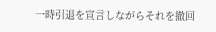一時引退を宣言しながらそれを撤回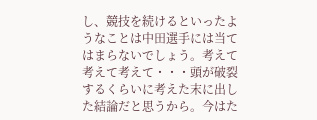し、競技を続けるといったようなことは中田選手には当てはまらないでしょう。考えて考えて考えて・・・頭が破裂するくらいに考えた末に出した結論だと思うから。今はた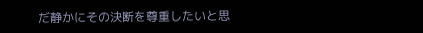だ静かにその決断を尊重したいと思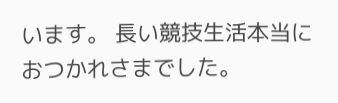います。 長い競技生活本当におつかれさまでした。